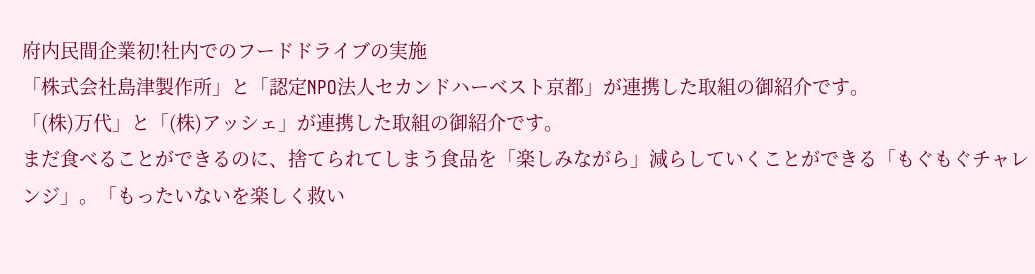府内民間企業初!社内でのフードドライブの実施
「株式会社島津製作所」と「認定NPO法人セカンドハーベスト京都」が連携した取組の御紹介です。
「(株)万代」と「(株)アッシェ」が連携した取組の御紹介です。
まだ食べることができるのに、捨てられてしまう食品を「楽しみながら」減らしていくことができる「もぐもぐチャレンジ」。「もったいないを楽しく救い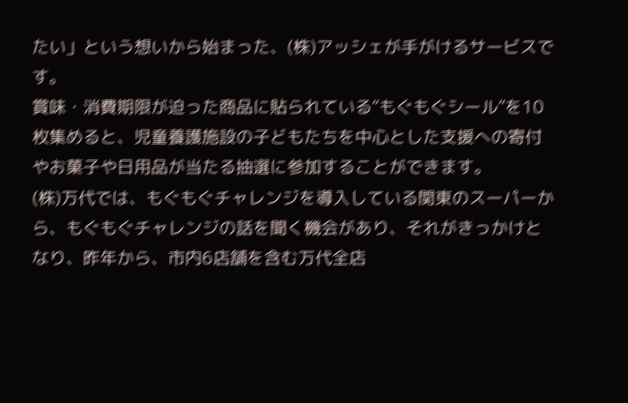たい」という想いから始まった、(株)アッシェが手がけるサービスです。
賞味・消費期限が迫った商品に貼られている“もぐもぐシール”を10枚集めると、児童養護施設の子どもたちを中心とした支援への寄付やお菓子や日用品が当たる抽選に参加することができます。
(株)万代では、もぐもぐチャレンジを導入している関東のスーパーから、もぐもぐチャレンジの話を聞く機会があり、それがきっかけとなり、昨年から、市内6店舗を含む万代全店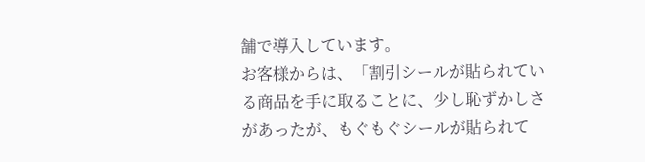舗で導入しています。
お客様からは、「割引シールが貼られている商品を手に取ることに、少し恥ずかしさがあったが、もぐもぐシールが貼られて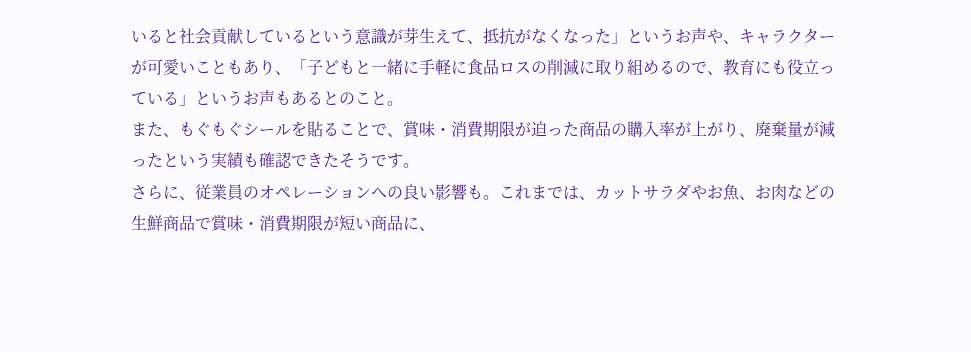いると社会貢献しているという意識が芽生えて、抵抗がなくなった」というお声や、キャラクターが可愛いこともあり、「子どもと一緒に手軽に食品ロスの削減に取り組めるので、教育にも役立っている」というお声もあるとのこと。
また、もぐもぐシールを貼ることで、賞味・消費期限が迫った商品の購入率が上がり、廃棄量が減ったという実績も確認できたそうです。
さらに、従業員のオペレーションへの良い影響も。これまでは、カットサラダやお魚、お肉などの生鮮商品で賞味・消費期限が短い商品に、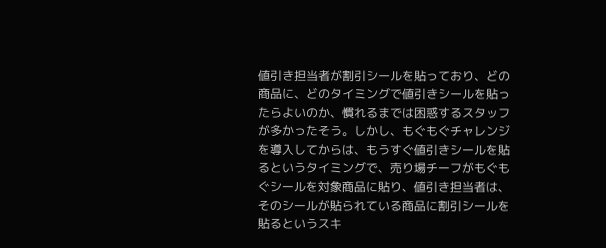値引き担当者が割引シールを貼っており、どの商品に、どのタイミングで値引きシールを貼ったらよいのか、慣れるまでは困惑するスタッフが多かったそう。しかし、もぐもぐチャレンジを導入してからは、もうすぐ値引きシールを貼るというタイミングで、売り場チーフがもぐもぐシールを対象商品に貼り、値引き担当者は、そのシールが貼られている商品に割引シールを貼るというスキ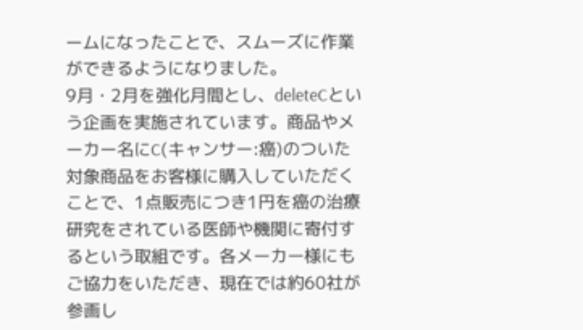ームになったことで、スムーズに作業ができるようになりました。
9月・2月を強化月間とし、deleteCという企画を実施されています。商品やメーカー名にC(キャンサー:癌)のついた対象商品をお客様に購入していただくことで、1点販売につき1円を癌の治療研究をされている医師や機関に寄付するという取組です。各メーカー様にもご協力をいただき、現在では約60社が参画し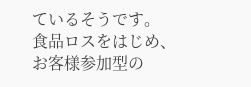ているそうです。
食品ロスをはじめ、お客様参加型の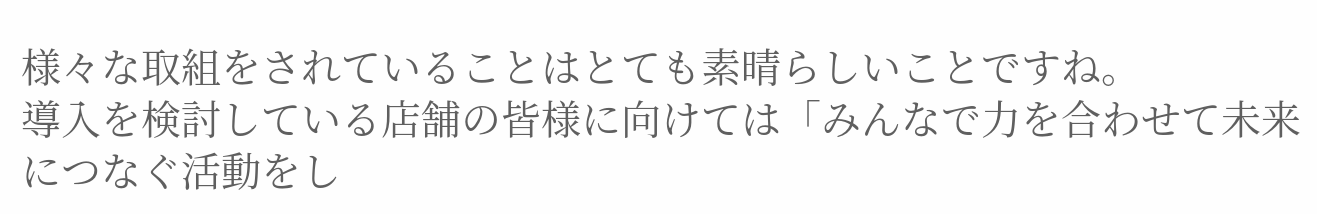様々な取組をされていることはとても素晴らしいことですね。
導入を検討している店舗の皆様に向けては「みんなで力を合わせて未来につなぐ活動をし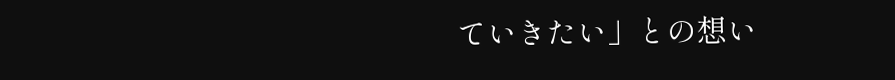ていきたい」との想い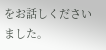をお話しくださいました。